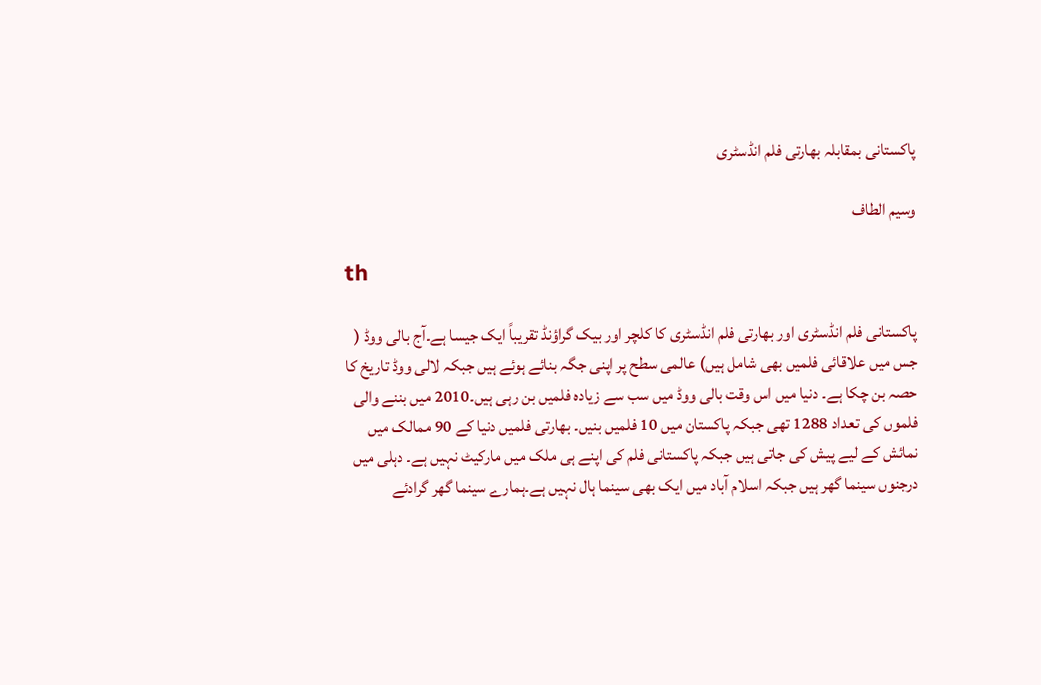پاکستانی بمقابلہ بھارتی فلم انڈسٹری

وسیم الطاف

th

پاکستانی فلم انڈسٹری اور بھارتی فلم انڈسٹری کا کلچر اور بیک گراؤنڈ تقریباً ایک جیسا ہے۔آج بالی ووڈ ( جس میں علاقائی فلمیں بھی شامل ہیں) عالمی سطح پر اپنی جگہ بنائے ہوئے ہیں جبکہ لالی ووڈ تاریخ کا حصہ بن چکا ہے۔ دنیا میں اس وقت بالی ووڈ میں سب سے زیادہ فلمیں بن رہی ہیں۔2010 میں بننے والی فلموں کی تعداد 1288 تھی جبکہ پاکستان میں 10 فلمیں بنیں۔ بھارتی فلمیں دنیا کے 90 ممالک میں نمائش کے لیے پیش کی جاتی ہیں جبکہ پاکستانی فلم کی اپنے ہی ملک میں مارکیٹ نہیں ہے۔ دہلی میں درجنوں سینما گھر ہیں جبکہ اسلام آباد میں ایک بھی سینما ہال نہیں ہے۔ہمارے سینما گھر گرادئے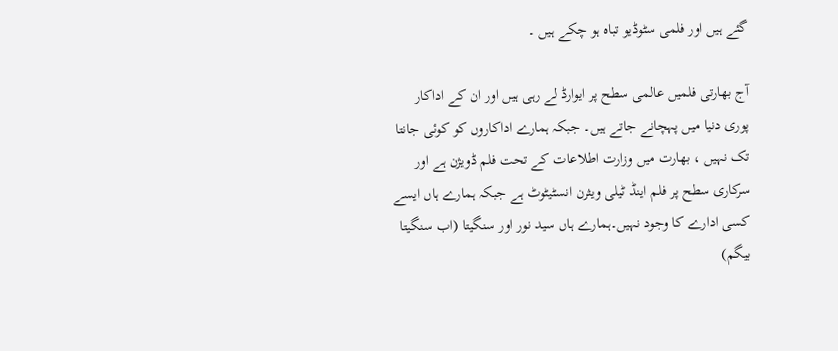گئے ہیں اور فلمی سٹوڈیو تباہ ہو چکے ہیں ۔

آج بھارتی فلمیں عالمی سطح پر ایوارڈ لے رہی ہیں اور ان کے اداکار پوری دنیا میں پہچانے جاتے ہیں۔ جبکہ ہمارے اداکاروں کو کوئی جانتا تک نہیں ، بھارت میں وزارت اطلاعات کے تحت فلم ڈویژن ہے اور سرکاری سطح پر فلم اینڈ ٹیلی ویثرن انسٹیٹوٹ ہے جبکہ ہمارے ہاں ایسے کسی ادارے کا وجود نہیں۔ہمارے ہاں سید نور اور سنگیتا (اب سنگیتا بیگم)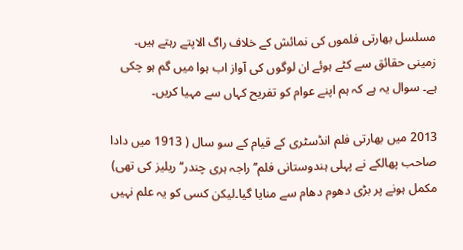مسلسل بھارتی فلموں کی نمائش کے خلاف راگ الاپتے رہتے ہیں۔ زمینی حقائق سے کٹے ہوئے ان لوگوں کی آواز اب ہوا میں گم ہو چکی ہے۔ سوال یہ ہے کہ ہم اپنے عوام کو تفریح کہاں سے مہیا کریں۔

2013 میں بھارتی فلم انڈسٹری کے قیام کے سو سال ( 1913 میں دادا صاحب پھالکے نے پہلی ہندوستانی فلم’’راجہ ہری چندر‘‘ ریلیز کی تھی) مکمل ہونے پر بڑی دھوم دھام سے منایا گیا۔لیکن کسی کو یہ علم نہیں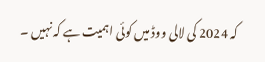کہ 2024 کی لالی ووڈ میں کوئی اہمیت ہے کہ نہیں ۔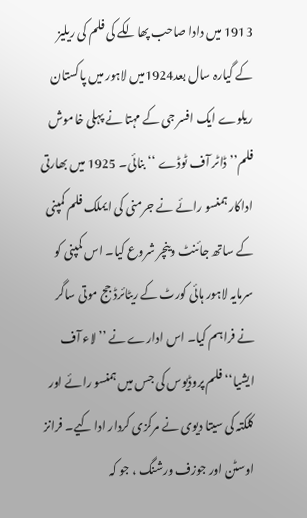1913 میں دادا صاحب پھالکے کی فلم کی ریلیز کے گیارہ سال بعد1924میں لاہور میں پاکستان ریلوے ایک افسر جی کے مہتا نے پہلی خاموش فلم’’ ڈاٹر آف ٹوڈے ‘‘بنائی۔ 1925 میں بھارتی اداکار ہمنسو رائے نے جرمنی کی ایملک فلم کمپنی کے ساتھ جائنٹ وینچر شروع کیا۔ اس کمپنی کو سرمایہ لاہور ہائی کورٹ کے ریٹائرڈ جج موتی ساگر نے فراہم کیا۔ اس ادارے نے ’’لاء آف ایشیا‘‘ فلم پروڈیوس کی جس میں ہمنسو رائے اور کلکتہ کی سیتا دیوی نے مرکزی کردار ادا کیے۔ فرانز اوسٹن اور جوزف ورشنگ ، جو کہ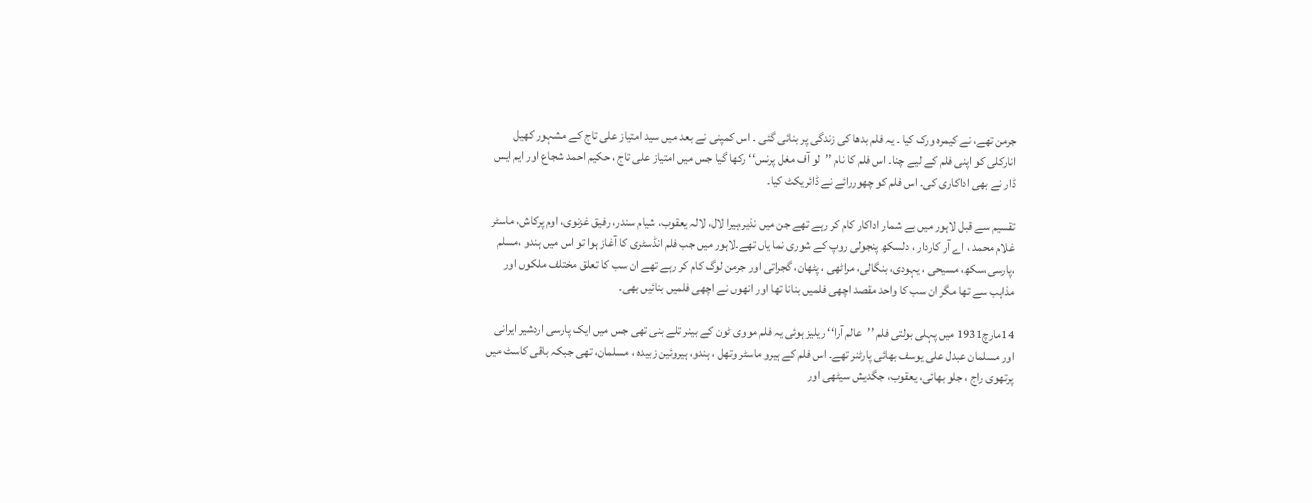جرمن تھے، نے کیمرہ ورک کیا ۔ یہ فلم بدھا کی زندگی پر بنائی گئی ۔ اس کمپنی نے بعد میں سید امتیاز علی تاج کے مشہور کھیل انارکلی کو اپنی فلم کے لیے چنا۔ اس فلم کا نام ’’لو آف مغل پرنس‘‘ رکھا گیا جس میں امتیاز علی تاج ، حکیم احمد شجاع اور ایم ایس ڈار نے بھی اداکاری کی۔ اس فلم کو چھوررائے نے ڈائریکٹ کیا۔

تقسیم سے قبل لاہور میں بے شمار اداکار کام کر رہے تھے جن میں نذیر،ہیرا لال، لالہ یعقوب، شیام سندر، رفیق غزنوی، اوم پرکاش، ماسٹر غلام محمد ، اے آر کاردار ، دلسکھ پنجولی روپ کے شوری نما یاں تھے۔لاہور میں جب فلم انڈسٹری کا آغاز ہوا تو اس میں ہندو ،مسلم ،پارسی،سکھ، مسیحی ، یہودی، بنگالی، مراٹھی ، پٹھان، گجراتی اور جرمن لوگ کام کر رہے تھے ان سب کا تعلق مختلف ملکوں اور مذاہب سے تھا مگر ان سب کا واحد مقصد اچھی فلمیں بنانا تھا اور انھوں نے اچھی فلمیں بنائیں بھی۔

14مارچ1931 میں پہلی بولتی فلم ’’عالم آرا‘‘ ریلیز ہوئی یہ فلم مووی ٹون کے بینر تلے بنی تھی جس میں ایک پارسی اردشیر ایرانی اور مسلمان عبدل علی یوسف بھائی پارٹنر تھے۔ اس فلم کے ہیرو ماسٹر وتھل ، ہندو، ہیروئین زبیدہ ، مسلمان، تھی جبکہ باقی کاسٹ میں پرتھوی راج ، جلو بھائی، یعقوب، جگدیش سیٹھی اور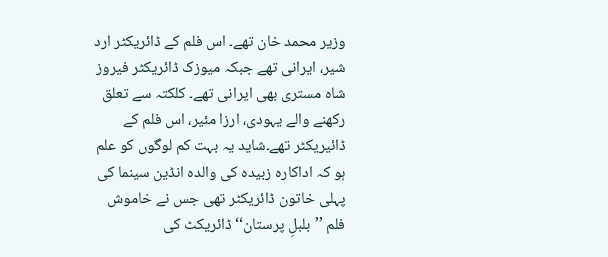وزیر محمد خان تھے۔ اس فلم کے ڈائریکٹر ارد شیر، ایرانی تھے جبکہ میوزک ڈائریکٹر فیروز شاہ مستری بھی ایرانی تھے۔ کلکتہ سے تعلق رکھنے والے یہودی، ارزا مئیر، اس فلم کے ڈائیریکٹر تھے۔شاید یہ بہت کم لوگوں کو علم ہو کہ اداکارہ زبیدہ کی والدہ انڈین سینما کی پہلی خاتون ڈائریکٹر تھی جس نے خاموش فلم ’’بلبلِ پرستان‘‘ ڈائریکٹ کی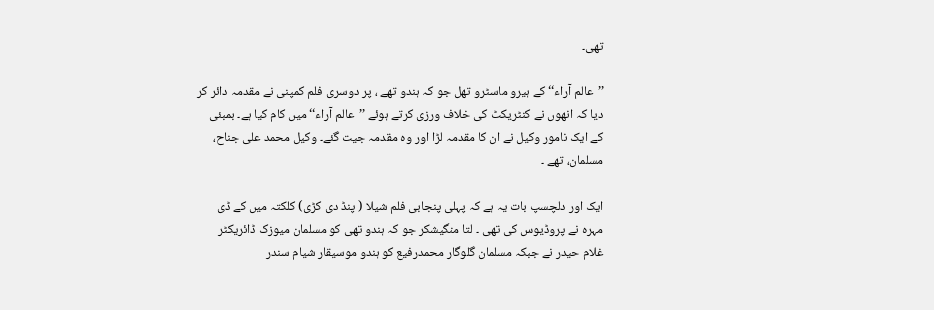تھی۔

’’عالم آراء‘‘ کے ہیرو ماسٹرو تھل جو کہ ہندو تھے ، پر دوسری فلم کمپنی نے مقدمہ دائر کر دیا کہ انھوں نے کنٹریکٹ کی خلاف ورزی کرتے ہوئے ’’عالم آراء‘‘ میں کام کیا ہے۔ بمبئی کے ایک نامور وکیل نے ان کا مقدمہ لڑا اور وہ مقدمہ جیت گئے۔ وکیل محمد علی جناح، مسلمان، تھے ۔

ایک اور دلچسپ بات یہ ہے کہ پہلی پنجابی فلم شیلا ( پنڈ دی کڑی) کلکتہ میں کے ڈی مہرہ نے پروڈیوس کی تھی ۔ لتا منگیشکر جو کہ ہندو تھی کو مسلمان میوزک ڈائریکٹر غلام حیدر نے جبکہ مسلمان گلوگار محمدرفیع کو ہندو موسیقار شیام سندر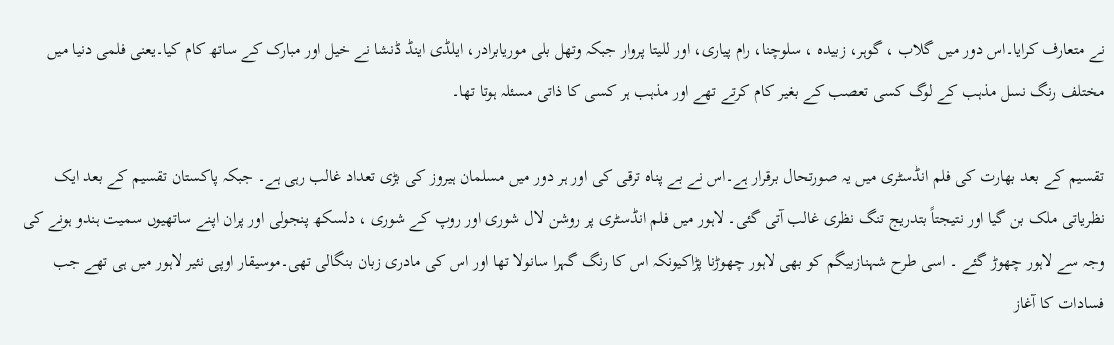نے متعارف کرایا۔اس دور میں گلاب ، گوہر، زبیدہ ، سلوچنا، رام پیاری، اور للیتا پروار جبکہ وتھل بلی موریابرادر، ایلڈی اینڈ ڈنشا نے خیل اور مبارک کے ساتھ کام کیا۔یعنی فلمی دنیا میں مختلف رنگ نسل مذہب کے لوگ کسی تعصب کے بغیر کام کرتے تھے اور مذہب ہر کسی کا ذاتی مسئلہ ہوتا تھا۔

تقسیم کے بعد بھارت کی فلم انڈسٹری میں یہ صورتحال برقرار ہے۔اس نے بے پناہ ترقی کی اور ہر دور میں مسلمان ہیروز کی بڑی تعداد غالب رہی ہے۔ جبکہ پاکستان تقسیم کے بعد ایک نظریاتی ملک بن گیا اور نتیجتاً بتدریج تنگ نظری غالب آتی گئی۔ لاہور میں فلم انڈسٹری پر روشن لال شوری اور روپ کے شوری ، دلسکھ پنجولی اور پران اپنے ساتھیوں سمیت ہندو ہونے کی وجہ سے لاہور چھوڑ گئے ۔ اسی طرح شہنازبیگم کو بھی لاہور چھوڑنا پڑاکیونکہ اس کا رنگ گہرا سانولا تھا اور اس کی مادری زبان بنگالی تھی۔موسیقار اوپی نئیر لاہور میں ہی تھے جب فسادات کا آغاز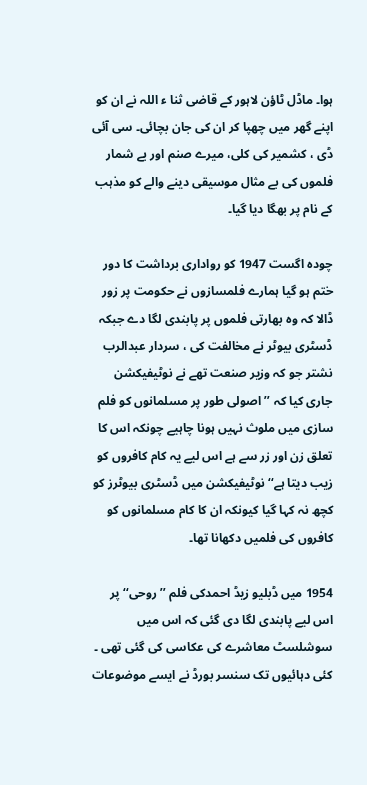ہوا۔ ماڈل ٹاؤن لاہور کے قاضی ثنا ء اللہ نے ان کو اپنے گھر میں چھپا کر ان کی جان بچائی۔ سی آئی ڈی ، کشمیر کی کلی، میرے صنم اور بے شمار فلموں کی بے مثال موسیقی دینے والے کو مذہب کے نام پر بھگا دیا گیا۔

چودہ اگست 1947 کو رواداری برداشت کا دور ختم ہو گیا ہمارے فلمسازوں نے حکومت پر زور ڈالا کہ وہ بھارتی فلموں پر پابندی لگا دے جبکہ ڈسٹری بیوٹر نے مخالفت کی ، سردار عبدالرب نشتر جو کہ وزیر صنعت تھے نے نوٹیفیکشن جاری کیا کہ ’’ اصولی طور پر مسلمانوں کو فلم سازی میں ملوث نہیں ہونا چاہیے چونکہ اس کا تعلق زن اور زر سے ہے اس لیے یہ کام کافروں کو زیب دیتا ہے‘‘ نوٹیفیکشن میں ڈسٹری بیوٹرز کو کچھ نہ کہا گیا کیونکہ ان کا کام مسلمانوں کو کافروں کی فلمیں دکھانا تھا۔

1954 میں ڈبلیو زیڈ احمدکی فلم ’’روحی‘‘ پر اس لیے پابندی لگا دی گئی کہ اس میں سوشلسٹ معاشرے کی عکاسی کی گئی تھی ۔ کئی دہائیوں تک سنسر بورڈ نے ایسے موضوعات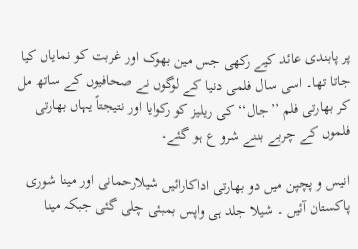پر پابندی عائد کیے رکھی جس مین بھوک اور غربت کو نمایاں کیا جاتا تھا۔ اسی سال فلمی دنیا کے لوگوں نے صحافیوں کے ساتھ مل کر بھارتی فلم ’’جال‘‘ کی ریلیز کو رکوایا اور نتیجتاً یہاں بھارتی فلموں کے چربے بننے شرو ع ہو گئے۔

انیس و پچپن میں دو بھارتی اداکارائیں شیلارحمانی اور مینا شوری پاکستان آئیں ۔ شیلا جلد ہی واپس بمبئی چلی گئی جبکہ مینا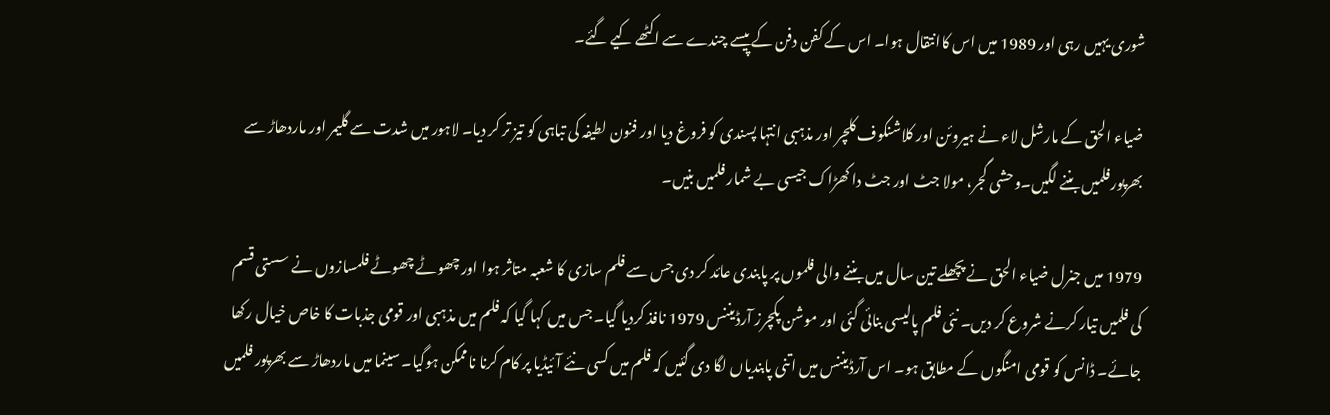شوری یہیں رہی اور 1989 میں اس کاانتقال ہوا۔ اس کے کفن دفن کے پیسے چندے سے اکٹھے کیے گئے۔

ضیاء الحق کے مارشل لاء نے ہیروئن اور کلاشنکوف کلچر اور مذہبی انتہا پسندی کو فروغ دیا اور فنون لطیفہ کی تباہی کو تیز تر کر دیا۔ لاہور میں شدت سے گلیمر اور ماردھاڑ سے بھرپورفلمیں بننے لگیں۔وحشی گجر، مولا جٹ اور جٹ دا کھڑاک جیسی بے شمار فلمیں بنیں۔

1979 میں جنرل ضیاء الحق نے پچھلے تین سال میں بننے والی فلموں پر پابندی عائد کر دی جس سے فلم سازی کا شعبہ متاثر ہوا اور چھوٹے چھوٹے فلمسازوں نے سستی قسم کی فلمیں تیار کرنے شروع کر دیں۔ نئی فلم پالیسی بنائی گئی اور موشن پکچرز آرڈیننس 1979 نافذ کردیا گیا۔ جس میں کہا گیا کہ فلم میں مذہبی اور قومی جذبات کا خاص خیال رکھا جائے۔ ڈانس کو قومی امنگوں کے مطابق ہو۔ اس آرڈیننس میں اتنی پابندیاں لگا دی گئیں کہ فلم میں کسی نئے آئیڈیا پر کام کرنا ناممکن ہوگیا۔ سینما میں ماردھاڑ سے بھرپور فلمیں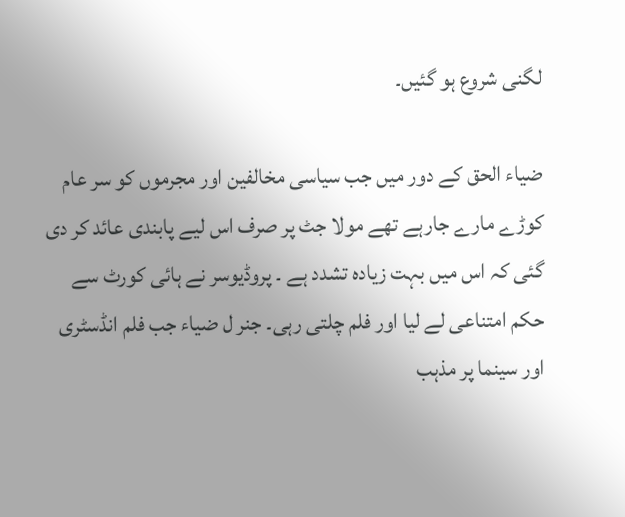لگنی شروع ہو گئیں۔

ضیاء الحق کے دور میں جب سیاسی مخالفین اور مجرموں کو سر عام کوڑے مارے جارہے تھے مولا جٹ پر صرف اس لیے پابندی عائد کر دی گئی کہ اس میں بہت زیادہ تشدد ہے ۔ پروڈیوسر نے ہائی کورٹ سے حکم امتناعی لے لیا اور فلم چلتی رہی۔ جنر ل ضیاء جب فلم انڈسٹری اور سینما پر مذہب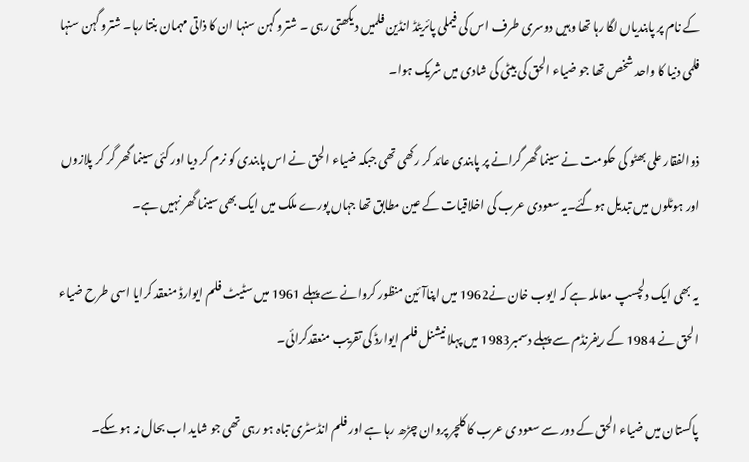کے نام پر پابندیاں لگا رہا تھا وہیں دوسری طرف اس کی فیملی پائریٹڈ انڈین فلمیں دیکھتی رہی ۔ شترو گہن سنہا ان کا ذاتی مہمان بنتا رہا۔ شترو گہن سنہا فلمی دنیا کا واحد شخص تھا جو ضیاء الحق کی بیٹی کی شادی میں شریک ہوا۔

ذوالفقار علی بھٹو کی حکومت نے سینما گھر گرانے پر پابندی عائد کر رکھی تھی جبکہ ضیاء الحق نے اس پابندی کو نرم کر دیا اور کئی سینما گھر گر کر پلازوں اور ہوٹلوں میں تبدیل ہوگئے۔یہ سعودی عرب کی اخلاقیات کے عین مطابق تھا جہاں پورے ملک میں ایک بھی سینما گھر نہیں ہے۔

یہ بھی ایک دلچسپ معاملہ ہے کہ ایوب خان نے1962 میں اپناآئین منظور کروانے سے پہلے 1961 میں سٹیٹ فلم ایوارڈ منعقد کرایا اسی طرح ضیاء الحق نے 1984 کے ریفرنڈم سے پہلے دسمبر1983 میں پہلا نیشنل فلم ایوارڈ کی تقریب منعقدکرائی۔

پاکستان میں ضیاء الحق کے دور سے سعود ی عرب کا کلچر پروان چڑھ رہا ہے اور فلم انڈسٹری تباہ ہو رہی تھی جو شاید اب بحال نہ ہو سکے۔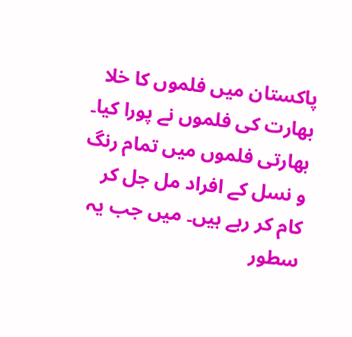پاکستان میں فلموں کا خلا بھارت کی فلموں نے پورا کیا۔ بھارتی فلموں میں تمام رنگ و نسل کے افراد مل جل کر کام کر رہے ہیں۔ میں جب یہ سطور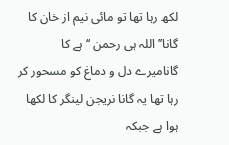لکھ رہا تھا تو مائی نیم از خان کا گانا’’اللہ ہی رحمن ‘‘ ہے کا گانامیرے دل و دماغ کو مسحور کر رہا تھا یہ گانا نریجن لینگر کا لکھا ہوا ہے جبکہ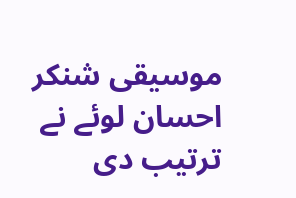موسیقی شنکر احسان لوئے نے ترتیب دی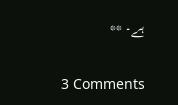ہے۔ **

3 Comments